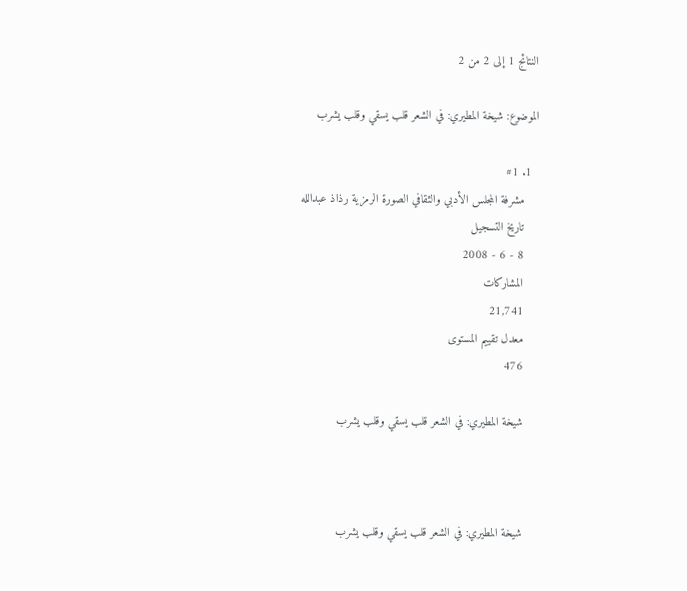النتائج 1 إلى 2 من 2

الموضوع: شيخة المطيري: في الشعر قلب يسقي وقلب يشرب

  1. #1
    مشرفة المجلس الأدبي والثقافي الصورة الرمزية رذاذ عبدالله
    تاريخ التسجيل
    8 - 6 - 2008
    المشاركات
    21,741
    معدل تقييم المستوى
    476

    شيخة المطيري: في الشعر قلب يسقي وقلب يشرب



    شيخة المطيري: في الشعر قلب يسقي وقلب يشرب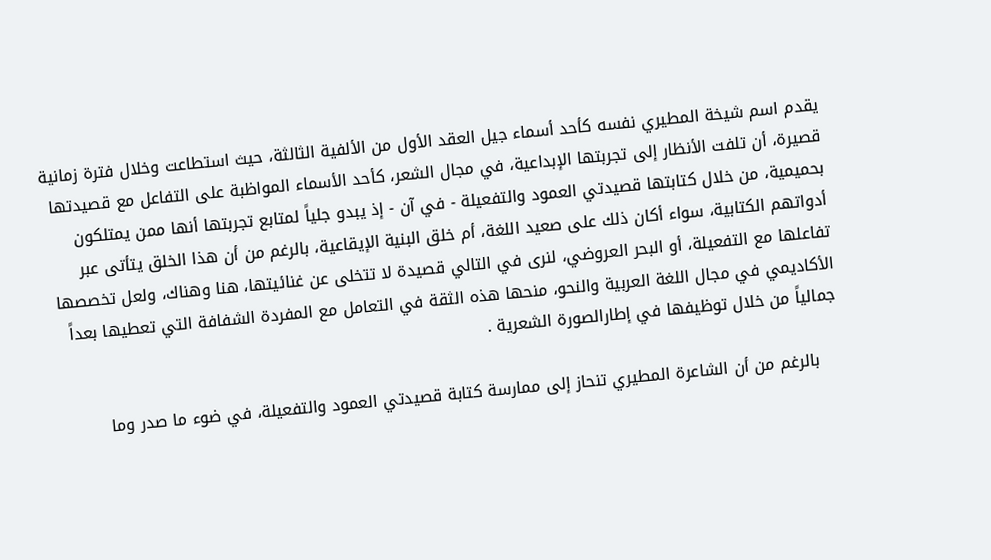يقدم اسم شيخة المطيري نفسه كأحد أسماء جيل العقد الأول من الألفية الثالثة، حيث استطاعت وخلال فترة زمانية قصيرة، أن تلفت الأنظار إلى تجربتها الإبداعية، في مجال الشعر، كأحد الأسماء المواظبة على التفاعل مع قصيدتها بحميمية، من خلال كتابتها قصيدتي العمود والتفعيلة - في آن - إذ يبدو جلياً لمتابع تجربتها أنها ممن يمتلكون أدواتهم الكتابية، سواء أكان ذلك على صعيد اللغة، أم خلق البنية الإيقاعية، بالرغم من أن هذا الخلق يتأتى عبر تفاعلها مع التفعيلة، أو البحر العروضي، لنرى في التالي قصيدة لا تتخلى عن غنائيتها، هنا وهناك، ولعل تخصصها الأكاديمي في مجال اللغة العربية والنحو، منحها هذه الثقة في التعامل مع المفردة الشفافة التي تعطيها بعداً جمالياً من خلال توظيفها في إطارالصورة الشعرية .

    بالرغم من أن الشاعرة المطيري تنحاز إلى ممارسة كتابة قصيدتي العمود والتفعيلة، في ضوء ما صدر وما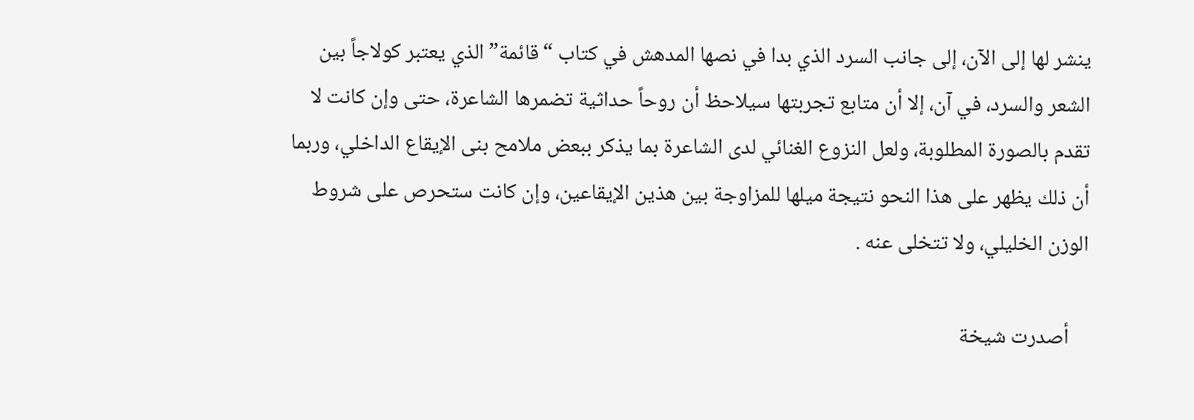ينشر لها إلى الآن، إلى جانب السرد الذي بدا في نصها المدهش في كتاب “قائمة” الذي يعتبر كولاجاً بين الشعر والسرد، في آن، إلا أن متابع تجربتها سيلاحظ أن روحاً حداثية تضمرها الشاعرة، حتى وإن كانت لا تقدم بالصورة المطلوبة، ولعل النزوع الغنائي لدى الشاعرة بما يذكر ببعض ملامح بنى الإيقاع الداخلي، وربما أن ذلك يظهر على هذا النحو نتيجة ميلها للمزاوجة بين هذين الإيقاعين، وإن كانت ستحرص على شروط الوزن الخليلي، ولا تتخلى عنه .

    أصدرت شيخة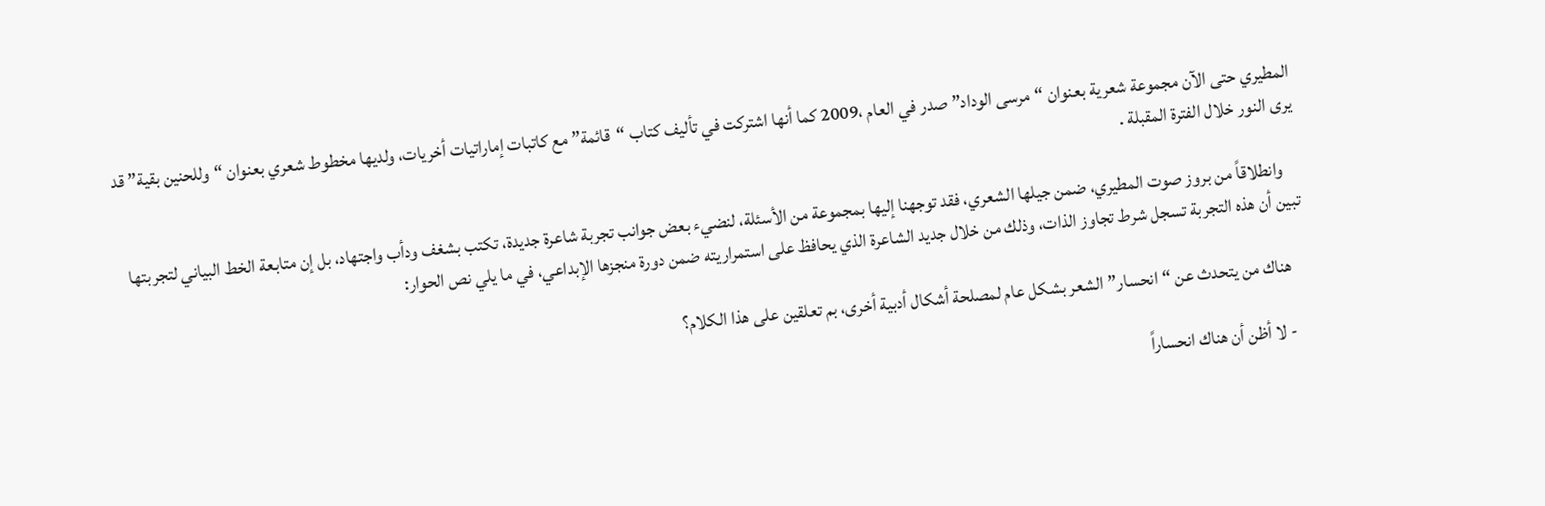المطيري حتى الآن مجموعة شعرية بعنوان “مرسى الوداد” صدر في العام ،2009 كما أنها اشتركت في تأليف كتاب “قائمة” مع كاتبات إماراتيات أخريات، ولديها مخطوط شعري بعنوان “وللحنين بقية” قد يرى النور خلال الفترة المقبلة .

    وانطلاقاً من بروز صوت المطيري، ضمن جيلها الشعري، فقد توجهنا إليها بمجموعة من الأسئلة، لنضيء بعض جوانب تجربة شاعرة جديدة، تكتب بشغف ودأب واجتهاد، بل إن متابعة الخط البياني لتجربتها تبين أن هذه التجربة تسجل شرط تجاوز الذات، وذلك من خلال جديد الشاعرة الذي يحافظ على استمراريته ضمن دورة منجزها الإبداعي، في ما يلي نص الحوار:

    هناك من يتحدث عن “انحسار” الشعر بشكل عام لمصلحة أشكال أدبية أخرى، بم تعلقين على هذا الكلام؟

    - لا أظن أن هناك انحساراً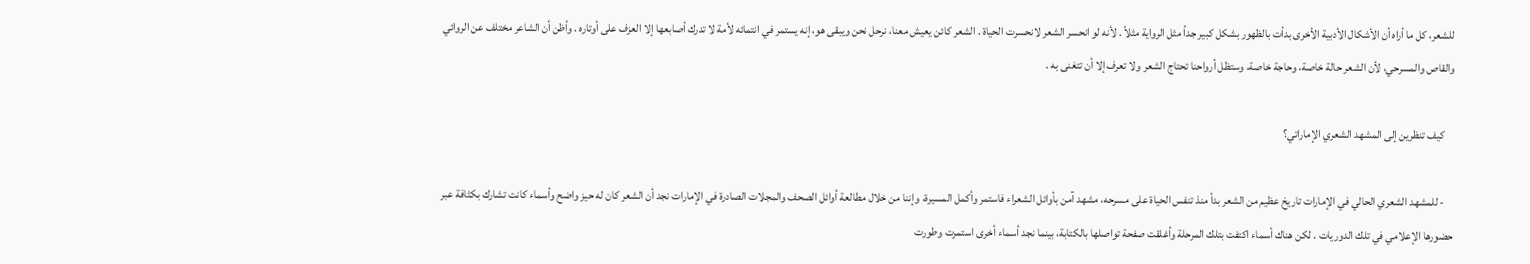للشعر، كل ما أراه أن الأشكال الأدبية الأخرى بدأت بالظهور بشكل كبير جداً مثل الرواية مثلاً . لأنه لو انحسر الشعر لانحسرت الحياة . الشعر كائن يعيش معنا، نرحل نحن ويبقى هو، إنه يستمر في انتمائه لأمة لا تدرك أصابعها إلا العزف على أوتاره . وأظن أن الشاعر مختلف عن الروائي والقاص والمسرحي، لأن الشعر حالة خاصة، وحاجة خاصة، وستظل أرواحنا تحتاج الشعر ولا تعرف إلا أن تتغنى به .

    كيف تنظرين إلى المشهد الشعري الإماراتي؟

    - للمشهد الشعري الحالي في الإمارات تاريخ عظيم من الشعر بدأ منذ تنفس الحياة على مسرحه، مشهد آمن بأوائل الشعراء فاستمر وأكمل المسيرة، وإننا من خلال مطالعة أوائل الصحف والمجلات الصادرة في الإمارات نجد أن الشعر كان له حيز واضح وأسماء كانت تشارك بكثافة عبر حضورها الإعلامي في تلك الدوريات . لكن هناك أسماء اكتفت بتلك المرحلة وأغلقت صفحة تواصلها بالكتابة، بينما نجد أسماء أخرى استمرت وطورت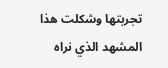تجربتها وشكلت هذا المشهد الذي نراه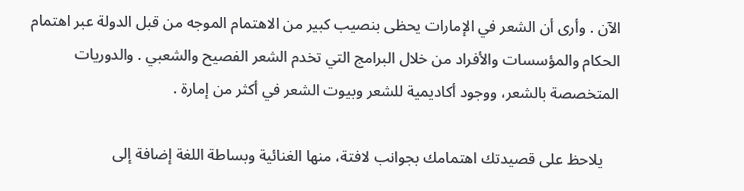الآن . وأرى أن الشعر في الإمارات يحظى بنصيب كبير من الاهتمام الموجه من قبل الدولة عبر اهتمام الحكام والمؤسسات والأفراد من خلال البرامج التي تخدم الشعر الفصيح والشعبي . والدوريات المتخصصة بالشعر، ووجود أكاديمية للشعر وبيوت الشعر في أكثر من إمارة .

    يلاحظ على قصيدتك اهتمامك بجوانب لافتة، منها الغنائية وبساطة اللغة إضافة إلى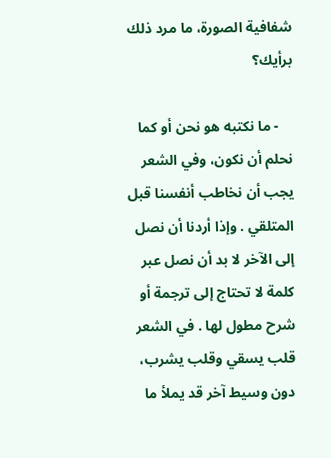شفافية الصورة، ما مرد ذلك برأيك؟

    - ما نكتبه هو نحن أو كما نحلم أن نكون، وفي الشعر يجب أن نخاطب أنفسنا قبل المتلقي . وإذا أردنا أن نصل إلى الآخر لا بد أن نصل عبر كلمة لا تحتاج إلى ترجمة أو شرح مطول لها . في الشعر قلب يسقي وقلب يشرب، دون وسيط آخر قد يملأ ما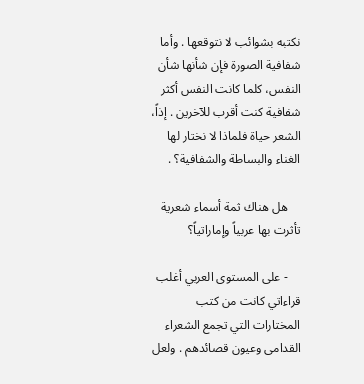نكتبه بشوائب لا نتوقعها . وأما شفافية الصورة فإن شأنها شأن النفس، كلما كانت النفس أكثر شفافية كنت أقرب للآخرين . إذاً، الشعر حياة فلماذا لا نختار لها الغناء والبساطة والشفافية؟ .

    هل هناك ثمة أسماء شعرية تأثرت بها عربياً وإماراتياً؟

    - على المستوى العربي أغلب قراءاتي كانت من كتب المختارات التي تجمع الشعراء القدامى وعيون قصائدهم . ولعل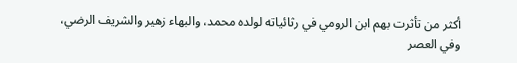أكثر من تأثرت بهم ابن الرومي في رثائياته لولده محمد، والبهاء زهير والشريف الرضي، وفي العصر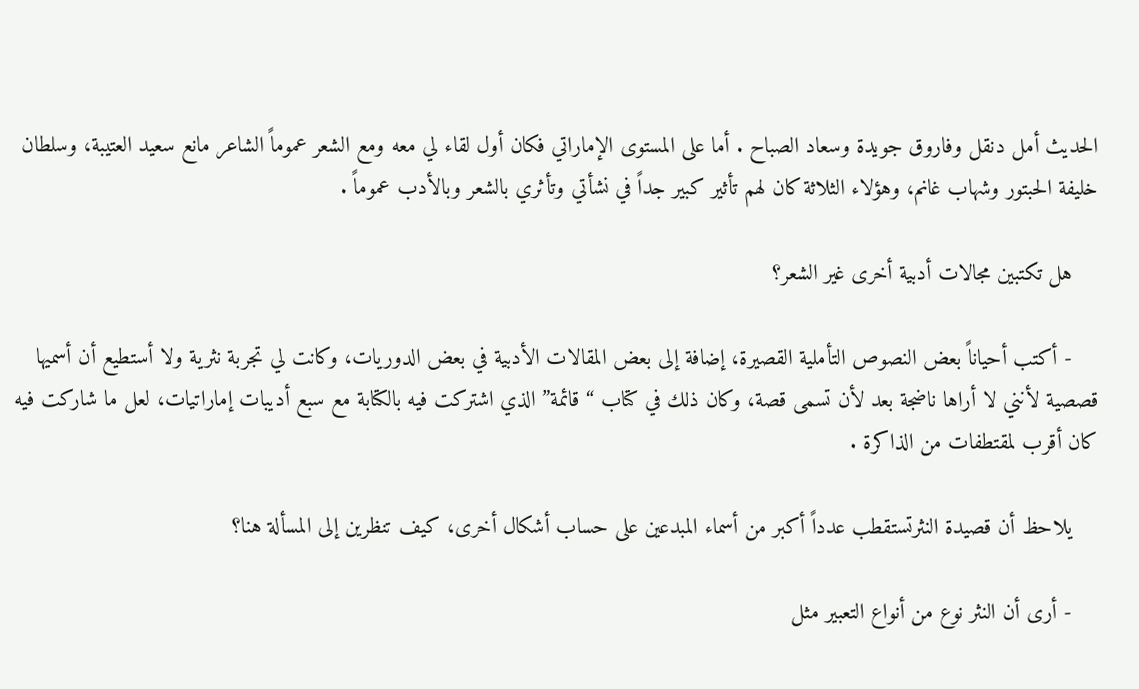الحديث أمل دنقل وفاروق جويدة وسعاد الصباح . أما على المستوى الإماراتي فكان أول لقاء لي معه ومع الشعر عموماً الشاعر مانع سعيد العتيبة، وسلطان خليفة الحبتور وشهاب غانم، وهؤلاء الثلاثة كان لهم تأثير كبير جداً في نشأتي وتأثري بالشعر وبالأدب عموماً .

    هل تكتبين مجالات أدبية أخرى غير الشعر؟

    - أكتب أحياناً بعض النصوص التأملية القصيرة، إضافة إلى بعض المقالات الأدبية في بعض الدوريات، وكانت لي تجربة نثرية ولا أستطيع أن أسميها قصصية لأنني لا أراها ناضجة بعد لأن تسمى قصة، وكان ذلك في كتاب “ قائمة” الذي اشتركت فيه بالكتابة مع سبع أديبات إماراتيات، لعل ما شاركت فيه كان أقرب لمقتطفات من الذاكرة .

    يلاحظ أن قصيدة النثرتستقطب عدداً أكبر من أسماء المبدعين على حساب أشكال أخرى، كيف تنظرين إلى المسألة هنا؟

    - أرى أن النثر نوع من أنواع التعبير مثل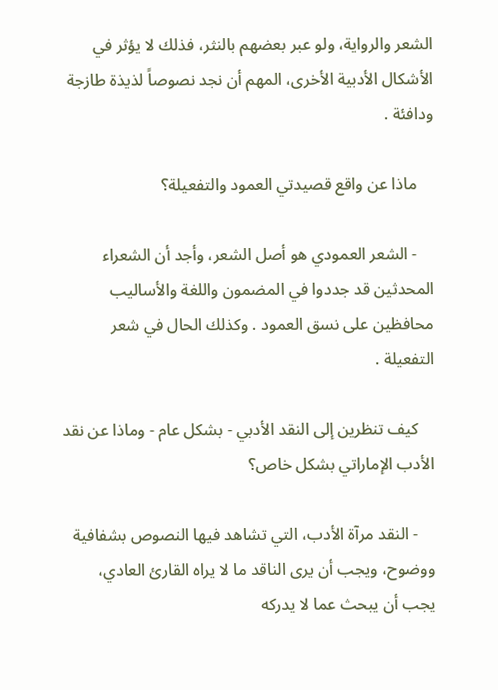الشعر والرواية، ولو عبر بعضهم بالنثر، فذلك لا يؤثر في الأشكال الأدبية الأخرى، المهم أن نجد نصوصاً لذيذة طازجة ودافئة .

    ماذا عن واقع قصيدتي العمود والتفعيلة؟

    - الشعر العمودي هو أصل الشعر، وأجد أن الشعراء المحدثين قد جددوا في المضمون واللغة والأساليب محافظين على نسق العمود . وكذلك الحال في شعر التفعيلة .

    كيف تنظرين إلى النقد الأدبي - بشكل عام - وماذا عن نقد الأدب الإماراتي بشكل خاص؟

    - النقد مرآة الأدب، التي تشاهد فيها النصوص بشفافية ووضوح، ويجب أن يرى الناقد ما لا يراه القارئ العادي، يجب أن يبحث عما لا يدركه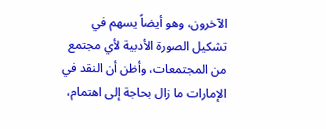الآخرون، وهو أيضاً يسهم في تشكيل الصورة الأدبية لأي مجتمع من المجتمعات، وأظن أن النقد في الإمارات ما زال بحاجة إلى اهتمام،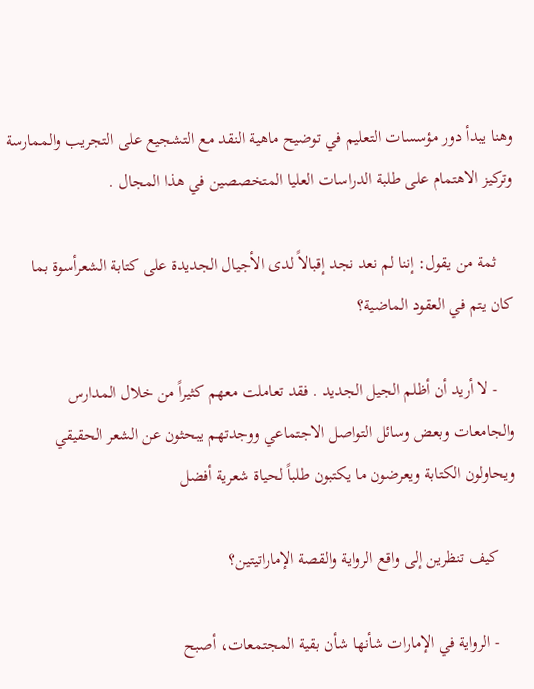وهنا يبدأ دور مؤسسات التعليم في توضيح ماهية النقد مع التشجيع على التجريب والممارسة وتركيز الاهتمام على طلبة الدراسات العليا المتخصصين في هذا المجال .

    ثمة من يقول: إننا لم نعد نجد إقبالاً لدى الأجيال الجديدة على كتابة الشعرأسوة بما كان يتم في العقود الماضية؟

    - لا أريد أن أظلم الجيل الجديد . فقد تعاملت معهم كثيراً من خلال المدارس والجامعات وبعض وسائل التواصل الاجتماعي ووجدتهم يبحثون عن الشعر الحقيقي ويحاولون الكتابة ويعرضون ما يكتبون طلباً لحياة شعرية أفضل

    كيف تنظرين إلى واقع الرواية والقصة الإماراتيتين؟

    - الرواية في الإمارات شأنها شأن بقية المجتمعات، أصبح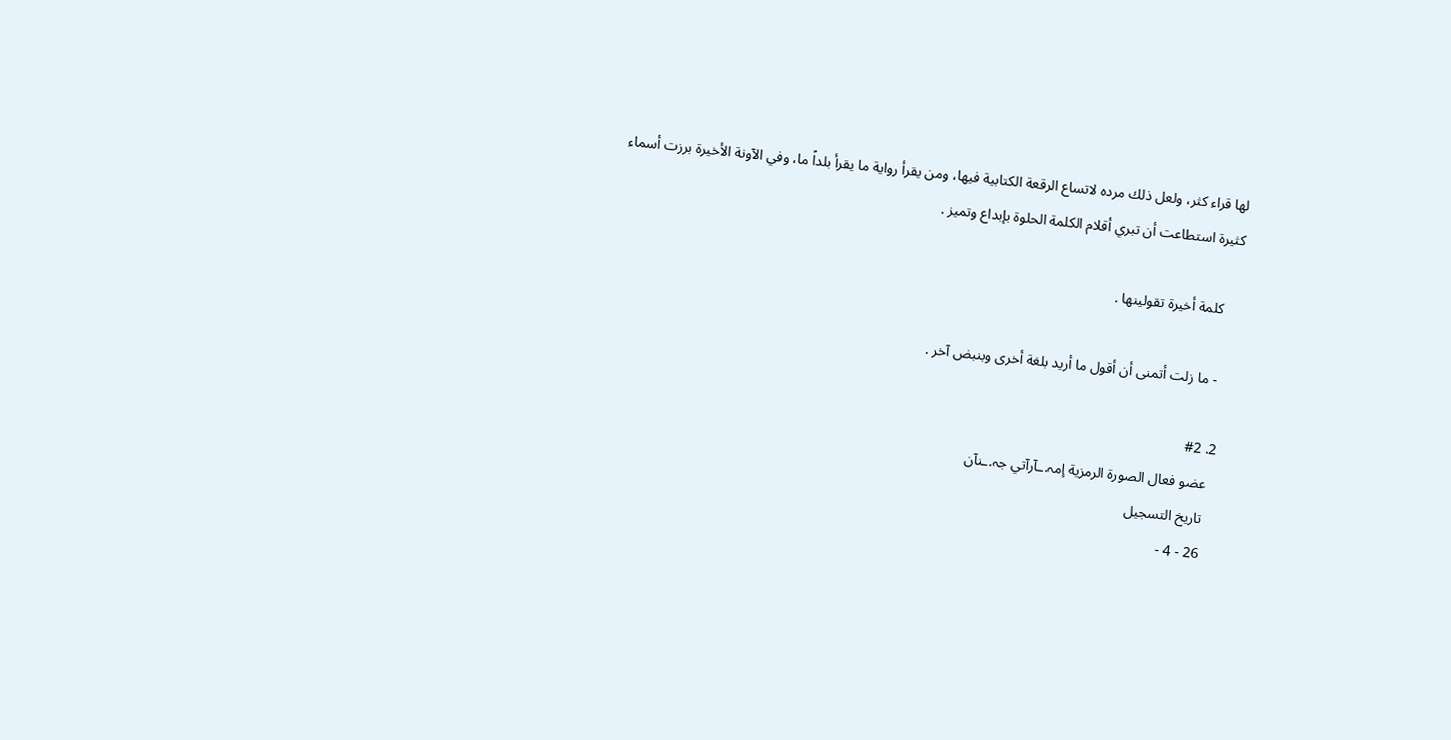لها قراء كثر، ولعل ذلك مرده لاتساع الرقعة الكتابية فيها، ومن يقرأ رواية ما يقرأ بلداً ما، وفي الآونة الأخيرة برزت أسماء كثيرة استطاعت أن تبري أقلام الكلمة الحلوة بإبداع وتميز .

    كلمة أخيرة تقولينها .

    - ما زلت أتمنى أن أقول ما أريد بلغة أخرى وبنبض آخر .

  2. #2
    عضو فعال الصورة الرمزية إمہ.ـآرآتي جہ.ـنآن
    تاريخ التسجيل
    26 - 4 -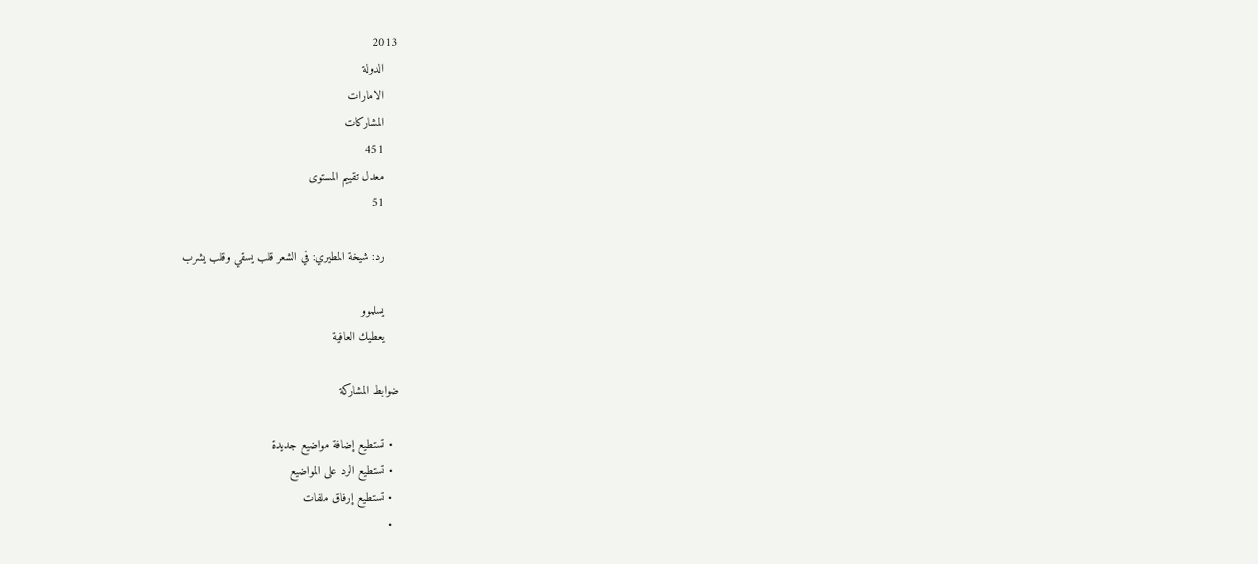2013
    الدولة
    الامارات
    المشاركات
    451
    معدل تقييم المستوى
    51

    رد: شيخة المطيري: في الشعر قلب يسقي وقلب يشرب

    يسلموو
    يعطيك العافية

ضوابط المشاركة

  • تستطيع إضافة مواضيع جديدة
  • تستطيع الرد على المواضيع
  • تستطيع إرفاق ملفات
  •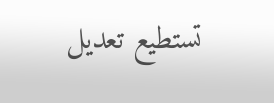تستطيع تعديل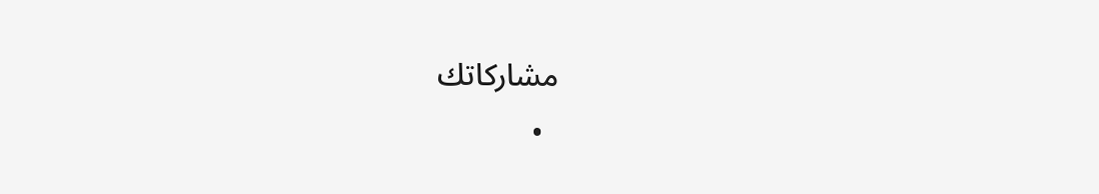مشاركاتك
  •